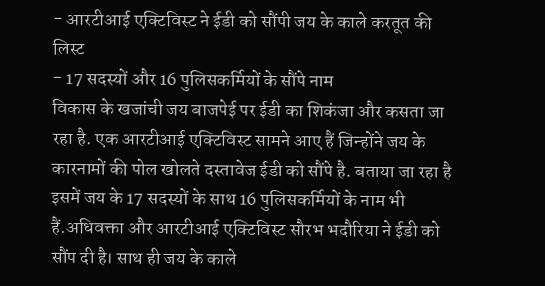- आरटीआई एक्टिविस्ट ने ईडी को सौंपी जय के काले करतूत की लिस्ट
- 17 सदस्यों और 16 पुलिसकर्मियों के सौंपे नाम
विकास के खजांची जय बाजपेई पर ईडी का शिकंजा और कसता जा रहा है. एक आरटीआई एक्टिविस्ट सामने आए हैं जिन्होंने जय के कारनामों की पोल खोलते दस्तावेज ईडी को सौंपे है. बताया जा रहा है इसमें जय के 17 सदस्यों के साथ 16 पुलिसकर्मियों के नाम भी हैं.अधिवक्ता और आरटीआई एक्टिविस्ट सौरभ भदौरिया ने ईडी को सौंप दी है। साथ ही जय के काले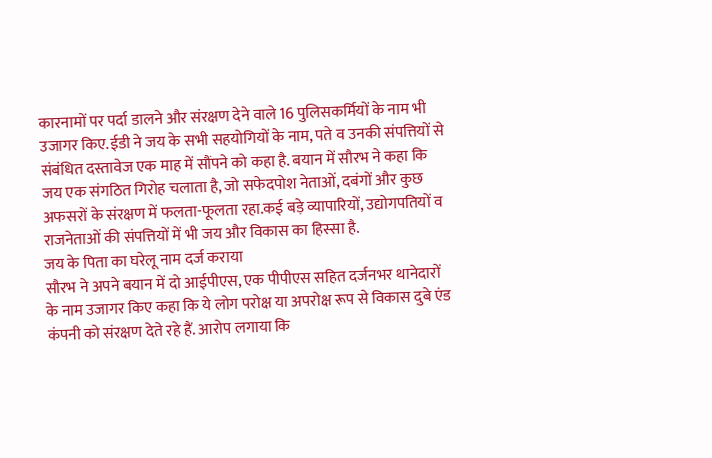कारनामों पर पर्दा डालने और संरक्षण देने वाले 16 पुलिसकर्मियों के नाम भी उजागर किए.ईडी ने जय के सभी सहयोगियों के नाम, पते व उनकी संपत्तियों से संबंधित दस्तावेज एक माह में सौंपने को कहा है. बयान में सौरभ ने कहा कि जय एक संगठित गिरोह चलाता है, जो सफेदपोश नेताओं, दबंगों और कुछ अफसरों के संरक्षण में फलता-फूलता रहा.कई बड़े व्यापारियों, उद्योगपतियों व राजनेताओं की संपत्तियों में भी जय और विकास का हिस्सा है.
जय के पिता का घरेलू नाम दर्ज कराया
सौरभ ने अपने बयान में दो आईपीएस, एक पीपीएस सहित दर्जनभर थानेदारों के नाम उजागर किए कहा कि ये लोग परोक्ष या अपरोक्ष रूप से विकास दुबे एंड कंपनी को संरक्षण देते रहे हैं. आरोप लगाया कि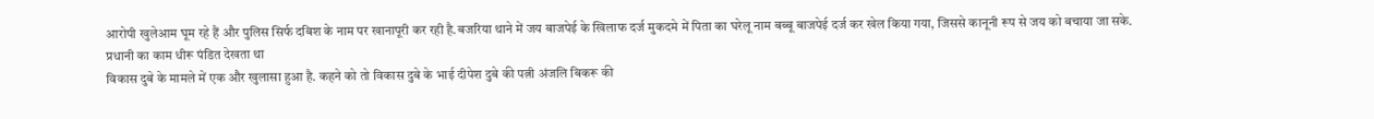आरोपी खुलेआम घूम रहे हैं और पुलिस सिर्फ दबिश के नाम पर खानापूरी कर रही है.बजरिया थाने में जय बाजपेई के खिलाफ दर्ज मुकदमे में पिता का घरेलू नाम बब्बू बाजपेई दर्ज कर खेल किया गया, जिससे कानूनी रूप से जय को बचाया जा सके.
प्रधानी का काम धीरू पंडित देखता था
विकास दुबे के मामले में एक और खुलासा हुआ है. कहने को तो विकास दुबे के भाई दीपेश दुबे की पत्नी अंजलि बिकरू की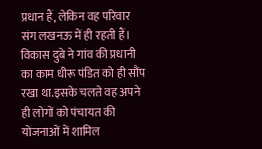प्रधान हैं, लेकिन वह परिवार संग लखनऊ में ही रहती हैं। विकास दुबे ने गांव की प्रधानी का काम धीरू पंडित को ही सौंप रखा था.इसके चलते वह अपने ही लोगों को पंचायत की योजनाओं में शामिल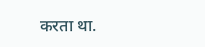करता था.